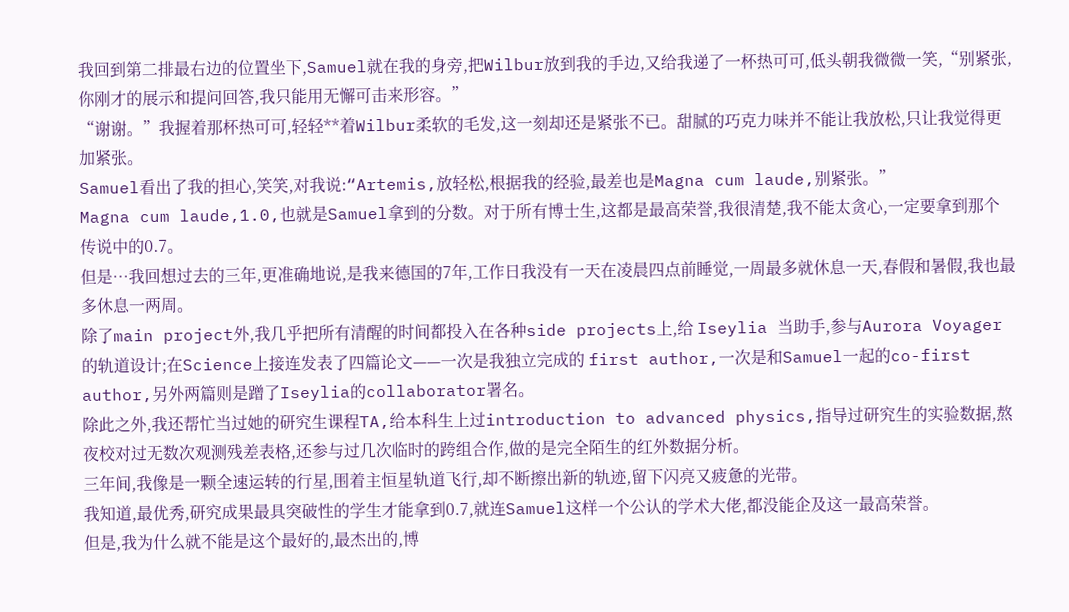我回到第二排最右边的位置坐下,Samuel就在我的身旁,把Wilbur放到我的手边,又给我递了一杯热可可,低头朝我微微一笑,“别紧张,你刚才的展示和提问回答,我只能用无懈可击来形容。”
“谢谢。”我握着那杯热可可,轻轻**着Wilbur柔软的毛发,这一刻却还是紧张不已。甜腻的巧克力味并不能让我放松,只让我觉得更加紧张。
Samuel看出了我的担心,笑笑,对我说:“Artemis,放轻松,根据我的经验,最差也是Magna cum laude,别紧张。”
Magna cum laude,1.0,也就是Samuel拿到的分数。对于所有博士生,这都是最高荣誉,我很清楚,我不能太贪心,一定要拿到那个传说中的0.7。
但是…我回想过去的三年,更准确地说,是我来德国的7年,工作日我没有一天在凌晨四点前睡觉,一周最多就休息一天,春假和暑假,我也最多休息一两周。
除了main project外,我几乎把所有清醒的时间都投入在各种side projects上,给 Iseylia 当助手,参与Aurora Voyager的轨道设计;在Science上接连发表了四篇论文——一次是我独立完成的 first author,一次是和Samuel一起的co-first author,另外两篇则是蹭了Iseylia的collaborator署名。
除此之外,我还帮忙当过她的研究生课程TA,给本科生上过introduction to advanced physics,指导过研究生的实验数据,熬夜校对过无数次观测残差表格,还参与过几次临时的跨组合作,做的是完全陌生的红外数据分析。
三年间,我像是一颗全速运转的行星,围着主恒星轨道飞行,却不断擦出新的轨迹,留下闪亮又疲惫的光带。
我知道,最优秀,研究成果最具突破性的学生才能拿到0.7,就连Samuel这样一个公认的学术大佬,都没能企及这一最高荣誉。
但是,我为什么就不能是这个最好的,最杰出的,博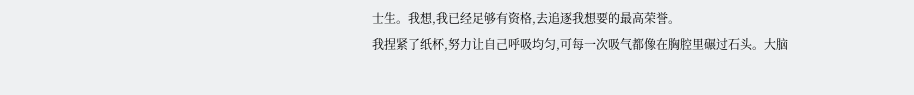士生。我想,我已经足够有资格,去追逐我想要的最高荣誉。
我捏紧了纸杯,努力让自己呼吸均匀,可每一次吸气都像在胸腔里碾过石头。大脑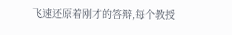飞速还原着刚才的答辩,每个教授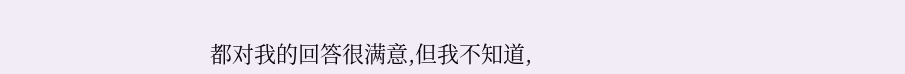都对我的回答很满意,但我不知道,